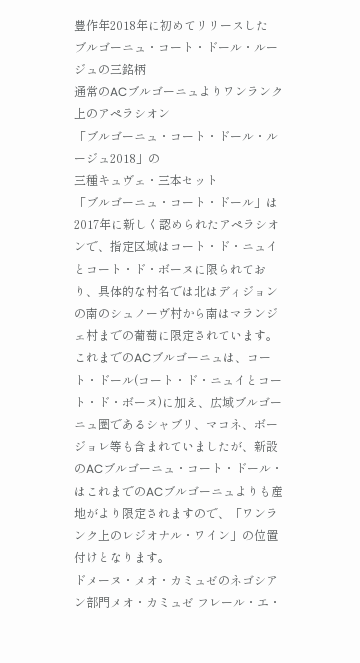豊作年2018年に初めてリリースした
ブルゴーニュ・コート・ドール・ルージュの三銘柄
通常のACブルゴーニュよりワンランク上のアペラシオン
「ブルゴーニュ・コート・ドール・ルージュ2018」の
三種キュヴェ・三本セット
「ブルゴーニュ・コート・ドール」は2017年に新しく認められたアペラシオンで、指定区域はコート・ド・ニュイとコート・ド・ボーヌに限られており、具体的な村名では北はディジョンの南のシュノーヴ村から南はマランジェ村までの葡萄に限定されています。
これまでのACブルゴーニュは、コート・ドール(コート・ド・ニュイとコート・ド・ボーヌ)に加え、広域ブルゴーニュ圏であるシャブリ、マコネ、ボージョレ等も含まれていましたが、新設のACブルゴーニュ・コート・ドール・はこれまでのACブルゴーニュよりも産地がより限定されますので、「ワンランク上のレジオナル・ワイン」の位置付けとなります。
ドメーヌ・メオ・カミュゼのネゴシアン部門メオ・カミュゼ フレール・エ・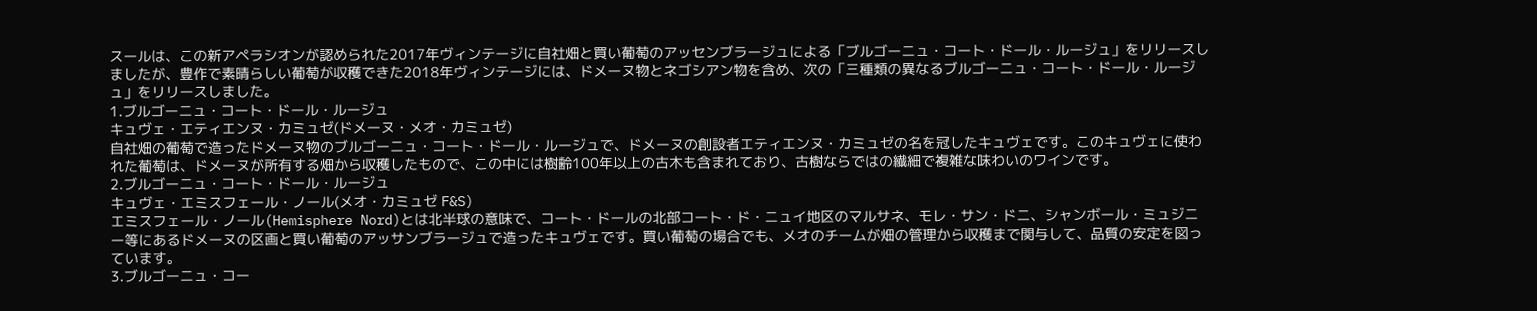スールは、この新アペラシオンが認められた2017年ヴィンテージに自社畑と買い葡萄のアッセンブラージュによる「ブルゴーニュ・コート・ドール・ルージュ」をリリースしましたが、豊作で素晴らしい葡萄が収穫できた2018年ヴィンテージには、ドメーヌ物とネゴシアン物を含め、次の「三種類の異なるブルゴーニュ・コート・ドール・ルージュ」をリリースしました。
1.ブルゴーニュ・コート・ドール・ルージュ
キュヴェ・エティエンヌ・カミュゼ(ドメーヌ・メオ・カミュゼ)
自社畑の葡萄で造ったドメーヌ物のブルゴーニュ・コート・ドール・ルージュで、ドメーヌの創設者エティエンヌ・カミュゼの名を冠したキュヴェです。このキュヴェに使われた葡萄は、ドメーヌが所有する畑から収穫したもので、この中には樹齢100年以上の古木も含まれており、古樹ならではの繊細で複雑な味わいのワインです。
2.ブルゴーニュ・コート・ドール・ルージュ
キュヴェ・エミスフェール・ノール(メオ・カミュゼ F&S)
エミスフェール・ノール(Hemisphere Nord)とは北半球の意味で、コート・ドールの北部コート・ド・ニュイ地区のマルサネ、モレ・サン・ドニ、シャンボール・ミュジニー等にあるドメーヌの区画と買い葡萄のアッサンブラージュで造ったキュヴェです。買い葡萄の場合でも、メオのチームが畑の管理から収穫まで関与して、品質の安定を図っています。
3.ブルゴーニュ・コー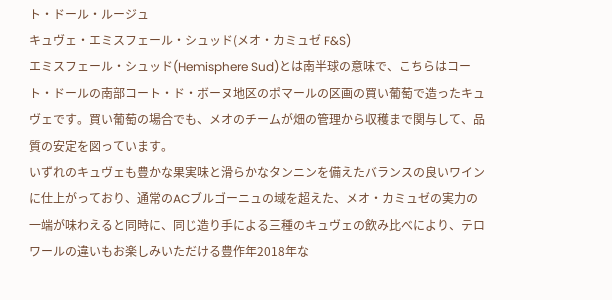ト・ドール・ルージュ
キュヴェ・エミスフェール・シュッド(メオ・カミュゼ F&S)
エミスフェール・シュッド(Hemisphere Sud)とは南半球の意味で、こちらはコート・ドールの南部コート・ド・ボーヌ地区のポマールの区画の買い葡萄で造ったキュヴェです。買い葡萄の場合でも、メオのチームが畑の管理から収穫まで関与して、品質の安定を図っています。
いずれのキュヴェも豊かな果実味と滑らかなタンニンを備えたバランスの良いワインに仕上がっており、通常のACブルゴーニュの域を超えた、メオ・カミュゼの実力の一端が味わえると同時に、同じ造り手による三種のキュヴェの飲み比べにより、テロワールの違いもお楽しみいただける豊作年2018年な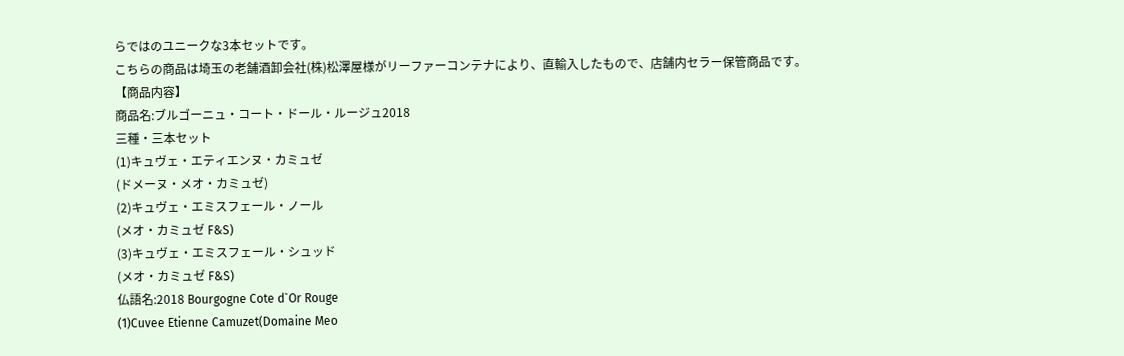らではのユニークな3本セットです。
こちらの商品は埼玉の老舗酒卸会社(株)松澤屋様がリーファーコンテナにより、直輸入したもので、店舗内セラー保管商品です。
【商品内容】
商品名:ブルゴーニュ・コート・ドール・ルージュ2018
三種・三本セット
(1)キュヴェ・エティエンヌ・カミュゼ
(ドメーヌ・メオ・カミュゼ)
(2)キュヴェ・エミスフェール・ノール
(メオ・カミュゼ F&S)
(3)キュヴェ・エミスフェール・シュッド
(メオ・カミュゼ F&S)
仏語名:2018 Bourgogne Cote d`Or Rouge
(1)Cuvee Etienne Camuzet(Domaine Meo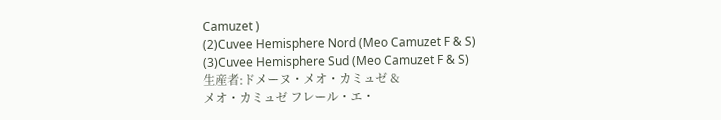Camuzet )
(2)Cuvee Hemisphere Nord (Meo Camuzet F & S)
(3)Cuvee Hemisphere Sud (Meo Camuzet F & S)
生産者:ドメーヌ・メオ・カミュゼ &
メオ・カミュゼ フレール・エ・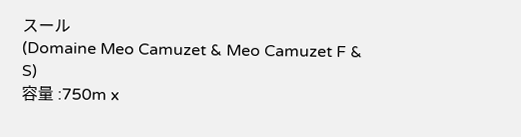スール
(Domaine Meo Camuzet & Meo Camuzet F & S)
容量 :750m x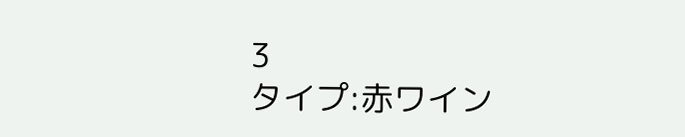3
タイプ:赤ワイン